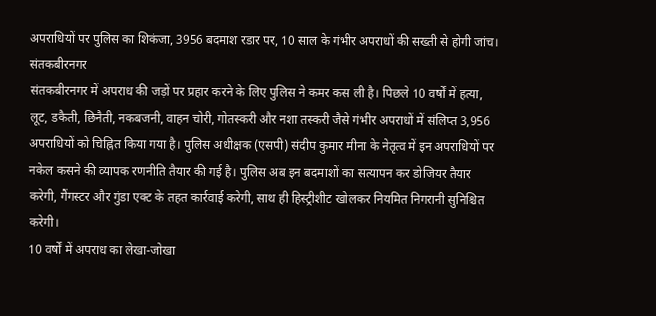अपराधियों पर पुलिस का शिकंजा, 3956 बदमाश रडार पर, 10 साल के गंभीर अपराधों की सख्ती से होगी जांच।
संतकबीरनगर
संतकबीरनगर में अपराध की जड़ों पर प्रहार करने के लिए पुलिस ने कमर कस ली है। पिछले 10 वर्षों में हत्या, लूट, डकैती, छिनैती, नकबजनी, वाहन चोरी, गोतस्करी और नशा तस्करी जैसे गंभीर अपराधों में संलिप्त 3,956 अपराधियों को चिह्नित किया गया है। पुलिस अधीक्षक (एसपी) संदीप कुमार मीना के नेतृत्व में इन अपराधियों पर नकेल कसने की व्यापक रणनीति तैयार की गई है। पुलिस अब इन बदमाशों का सत्यापन कर डोजियर तैयार करेगी, गैंगस्टर और गुंडा एक्ट के तहत कार्रवाई करेगी, साथ ही हिस्ट्रीशीट खोलकर नियमित निगरानी सुनिश्चित करेगी।
10 वर्षों में अपराध का लेखा-जोखा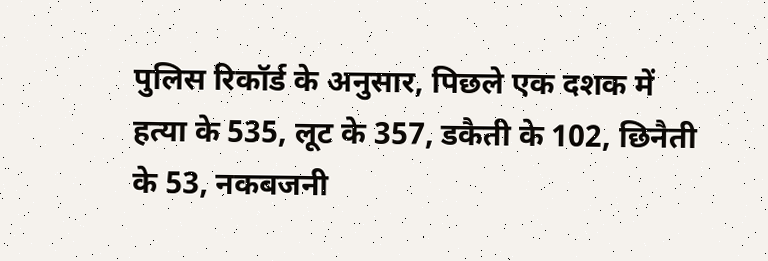पुलिस रिकॉर्ड के अनुसार, पिछले एक दशक में हत्या के 535, लूट के 357, डकैती के 102, छिनैती के 53, नकबजनी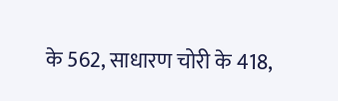के 562, साधारण चोरी के 418,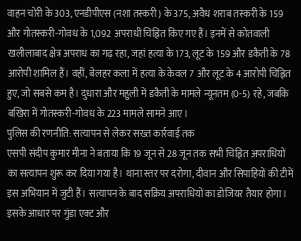वाहन चोरी के 303, एनडीपीएस (नशा तस्करी) के 375, अवैध शराब तस्करी के 159 और गोतस्करी-गोवध के 1,092 अपराधी चिह्नित किए गए हैं। इनमें से कोतवाली खलीलाबाद क्षेत्र अपराध का गढ़ रहा, जहां हत्या के 173, लूट के 159 और डकैती के 78 आरोपी शामिल हैं। वहीं, बेलहर कला में हत्या के केवल 7 और लूट के 4 आरोपी चिह्नित हुए, जो सबसे कम है। दुधारा और महुली में डकैती के मामले न्यूनतम (0-5) रहे, जबकि बखिरा में गोतस्करी-गोवध के 223 मामले सामने आए।
पुलिस की रणनीति: सत्यापन से लेकर सख्त कार्रवाई तक
एसपी संदीप कुमार मीना ने बताया कि 19 जून से 28 जून तक सभी चिह्नित अपराधियों का सत्यापन शुरू कर दिया गया है। थाना स्तर पर दरोगा, दीवान और सिपाहियों की टीमें इस अभियान में जुटी हैं। सत्यापन के बाद सक्रिय अपराधियों का डोजियर तैयार होगा। इसके आधार पर गुंडा एक्ट और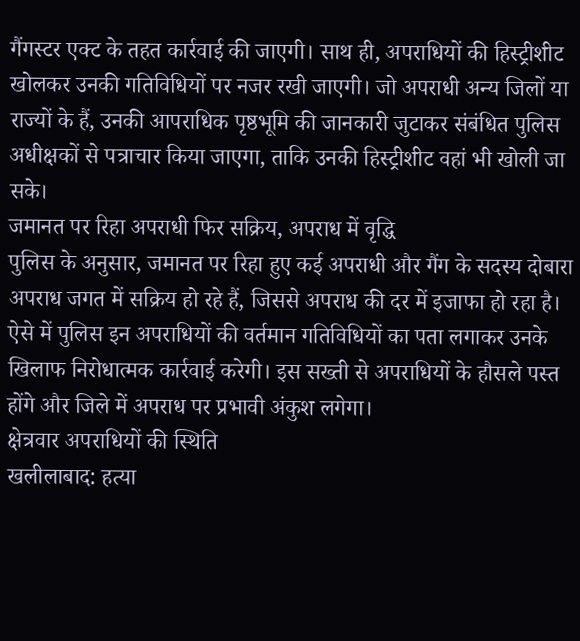गैंगस्टर एक्ट के तहत कार्रवाई की जाएगी। साथ ही, अपराधियों की हिस्ट्रीशीट खोलकर उनकी गतिविधियों पर नजर रखी जाएगी। जो अपराधी अन्य जिलों या राज्यों के हैं, उनकी आपराधिक पृष्ठभूमि की जानकारी जुटाकर संबंधित पुलिस अधीक्षकों से पत्राचार किया जाएगा, ताकि उनकी हिस्ट्रीशीट वहां भी खोली जा सके।
जमानत पर रिहा अपराधी फिर सक्रिय, अपराध में वृद्धि
पुलिस के अनुसार, जमानत पर रिहा हुए कई अपराधी और गैंग के सदस्य दोबारा अपराध जगत में सक्रिय हो रहे हैं, जिससे अपराध की दर में इजाफा हो रहा है। ऐसे में पुलिस इन अपराधियों की वर्तमान गतिविधियों का पता लगाकर उनके खिलाफ निरोधात्मक कार्रवाई करेगी। इस सख्ती से अपराधियों के हौसले पस्त होंगे और जिले में अपराध पर प्रभावी अंकुश लगेगा।
क्षेत्रवार अपराधियों की स्थिति
खलीलाबाद: हत्या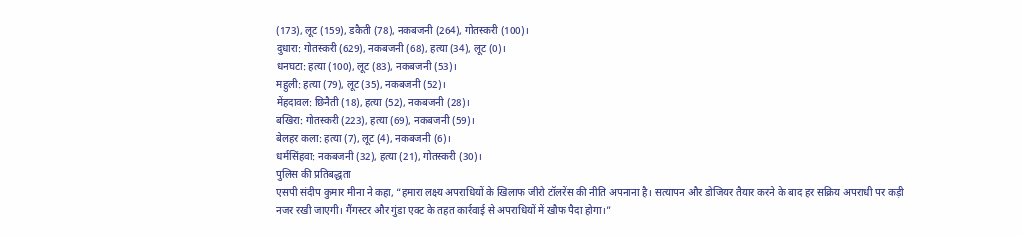(173), लूट (159), डकैती (78), नकबजनी (264), गोतस्करी (100)।
दुधारा: गोतस्करी (629), नकबजनी (68), हत्या (34), लूट (0)।
धनघटा: हत्या (100), लूट (83), नकबजनी (53)।
महुली: हत्या (79), लूट (35), नकबजनी (52)।
मेंहदावल: छिनैती (18), हत्या (52), नकबजनी (28)।
बखिरा: गोतस्करी (223), हत्या (69), नकबजनी (59)।
बेलहर कला: हत्या (7), लूट (4), नकबजनी (6)।
धर्मसिंहवा: नकबजनी (32), हत्या (21), गोतस्करी (30)।
पुलिस की प्रतिबद्धता
एसपी संदीप कुमार मीना ने कहा, “हमारा लक्ष्य अपराधियों के खिलाफ जीरो टॉलरेंस की नीति अपनाना है। सत्यापन और डोजियर तैयार करने के बाद हर सक्रिय अपराधी पर कड़ी नजर रखी जाएगी। गैंगस्टर और गुंडा एक्ट के तहत कार्रवाई से अपराधियों में खौफ पैदा होगा।”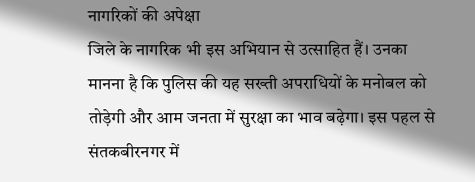नागरिकों की अपेक्षा
जिले के नागरिक भी इस अभियान से उत्साहित हैं। उनका मानना है कि पुलिस की यह सख्ती अपराधियों के मनोबल को तोड़ेगी और आम जनता में सुरक्षा का भाव बढ़ेगा। इस पहल से संतकबीरनगर में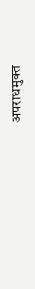अपराधमुक्त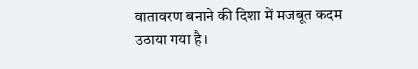वातावरण बनाने की दिशा में मजबूत कदम उठाया गया है।